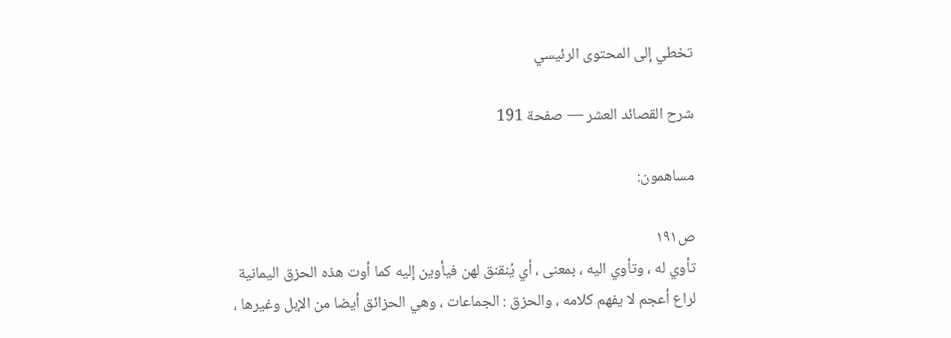تخطي إلى المحتوى الرئيسي

شرح القصائد العشر — صفحة 191

مساهمون:

ص١٩١
تأوي له ، وتأوي اليه ، بمعنى ، أي يُنقنق لهن فيأوين إليه كما أوت هذه الحزق اليمانية لراع أعجم لا يفهم كلامه ، والحزق : الجماعات ، وهي الحزائق أيضا من الإبل وغيرها ،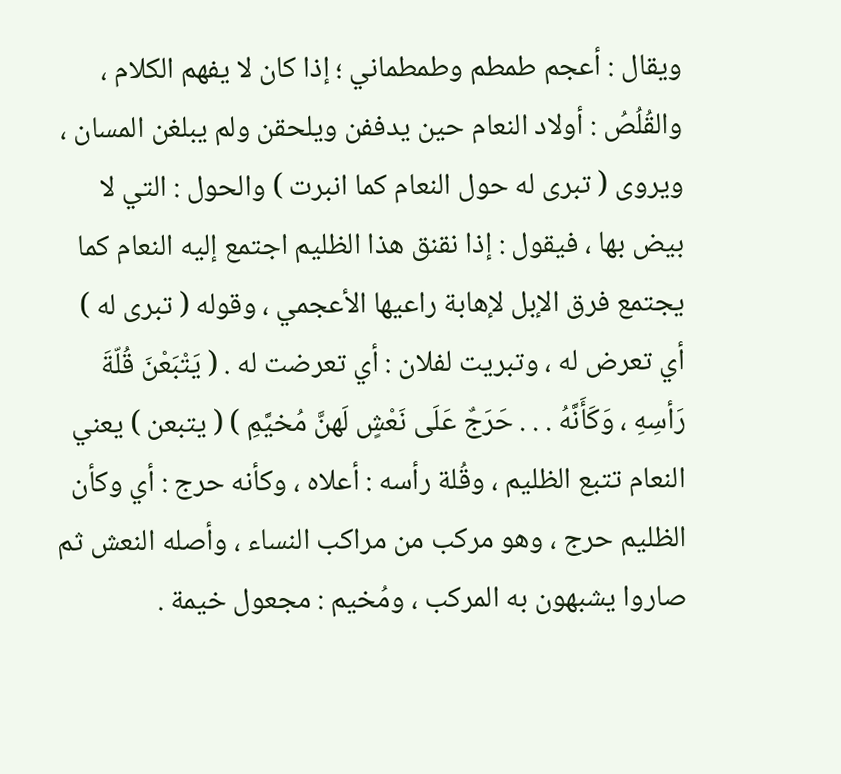ويقال : أعجم طمطم وطمطماني ؛ إذا كان لا يفهم الكلام ، والقُلُصُ : أولاد النعام حين يدففن ويلحقن ولم يبلغن المسان ، ويروى ( تبرى له حول النعام كما انبرت ) والحول : التي لا بيض بها ، فيقول : إذا نقنق هذا الظليم اجتمع إليه النعام كما يجتمع فرق الإبل لإهابة راعيها الأعجمي ، وقوله ( تبرى له ) أي تعرض له ، وتبريت لفلان : أي تعرضت له . ( يَتْبَعْنَ قُلّةَ رَأسِهِ ، وَكَأَنَّهُ . . . حَرَجٌ عَلَى نَعْشٍ لَهنَّ مُخيَّمِ ) ( يتبعن ) يعني النعام تتبع الظليم ، وقُلة رأسه : أعلاه ، وكأنه حرج : أي وكأن الظليم حرج ، وهو مركب من مراكب النساء ، وأصله النعش ثم صاروا يشبهون به المركب ، ومُخيم : مجعول خيمة .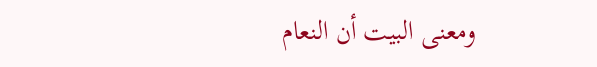ومعنى البيت أن النعام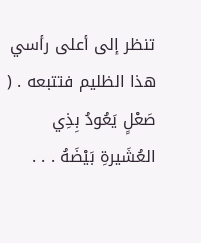تنظر إلى أعلى رأسي هذا الظليم فتتبعه . ( صَعْلٍ يَعُودُ بِذِي العُشَيرةِ بَيْضَهُ . . .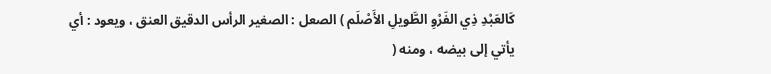كَالعَبْدِ ذِي الفَرْوِ الطَّويلِ الأَصْلَم ) الصعل : الصغير الرأس الدقيق العنق ، ويعود : أي يأتي إلى بيضه ، ومنه (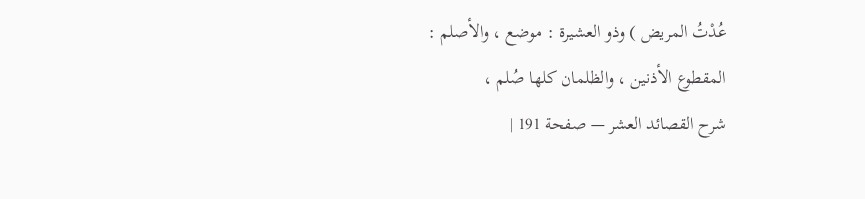عُدْتُ المريض ) وذو العشيرة : موضع ، والأصلم : المقطوع الأذنين ، والظلمان كلها صُلم ،
شرح القصائد العشر — صفحة 191 |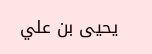يحيى بن علي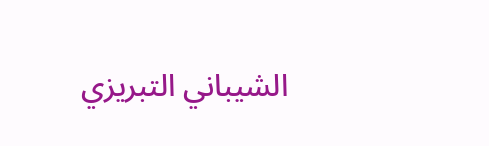الشيباني التبريزي